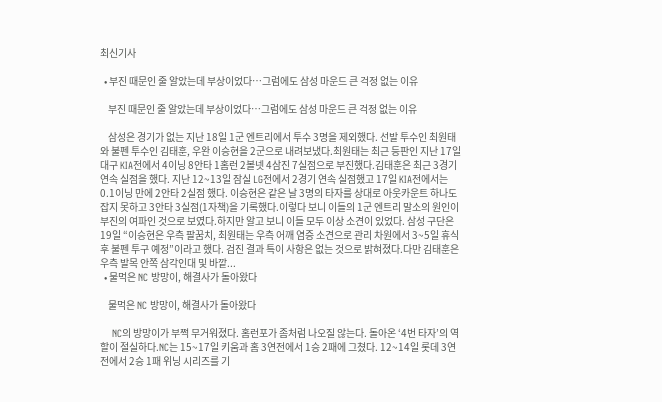최신기사

  • 부진 때문인 줄 알았는데 부상이었다…그럼에도 삼성 마운드 큰 걱정 없는 이유

    부진 때문인 줄 알았는데 부상이었다…그럼에도 삼성 마운드 큰 걱정 없는 이유

    삼성은 경기가 없는 지난 18일 1군 엔트리에서 투수 3명을 제외했다. 선발 투수인 최원태와 불펜 투수인 김태훈, 우완 이승현을 2군으로 내려보냈다.최원태는 최근 등판인 지난 17일 대구 KIA전에서 4이닝 8안타 1홈런 2볼넷 4삼진 7실점으로 부진했다.김태훈은 최근 3경기 연속 실점을 했다. 지난 12~13일 잠실 LG전에서 2경기 연속 실점했고 17일 KIA전에서는 0.1이닝 만에 2안타 2실점 했다. 이승현은 같은 날 3명의 타자를 상대로 아웃카운트 하나도 잡지 못하고 3안타 3실점(1자책)을 기록했다.이렇다 보니 이들의 1군 엔트리 말소의 원인이 부진의 여파인 것으로 보였다.하지만 알고 보니 이들 모두 이상 소견이 있었다. 삼성 구단은 19일 “이승현은 우측 팔꿈치, 최원태는 우측 어깨 염증 소견으로 관리 차원에서 3~5일 휴식 후 불펜 투구 예정”이라고 했다. 검진 결과 특이 사항은 없는 것으로 밝혀졌다.다만 김태훈은 우측 발목 안쪽 삼각인대 및 바깥...
  • 물먹은 NC 방망이, 해결사가 돌아왔다

    물먹은 NC 방망이, 해결사가 돌아왔다

    NC의 방망이가 부쩍 무거워졌다. 홈런포가 좀처럼 나오질 않는다. 돌아온 ‘4번 타자’의 역할이 절실하다.NC는 15~17일 키움과 홈 3연전에서 1승 2패에 그쳤다. 12~14일 롯데 3연전에서 2승 1패 위닝 시리즈를 기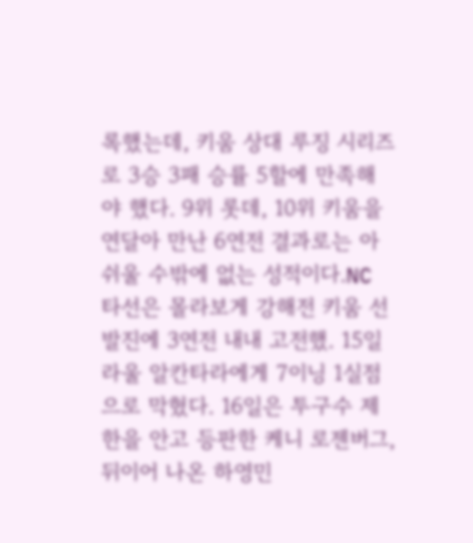록했는데, 키움 상대 루징 시리즈로 3승 3패 승률 5할에 만족해야 했다. 9위 롯데, 10위 키움을 연달아 만난 6연전 결과로는 아쉬울 수밖에 없는 성적이다.NC 타선은 몰라보게 강해전 키움 선발진에 3연전 내내 고전했. 15일 라울 알칸타라에게 7이닝 1실점으로 막혔다. 16일은 투구수 제한을 안고 등판한 케니 로젠버그, 뒤이어 나온 하영민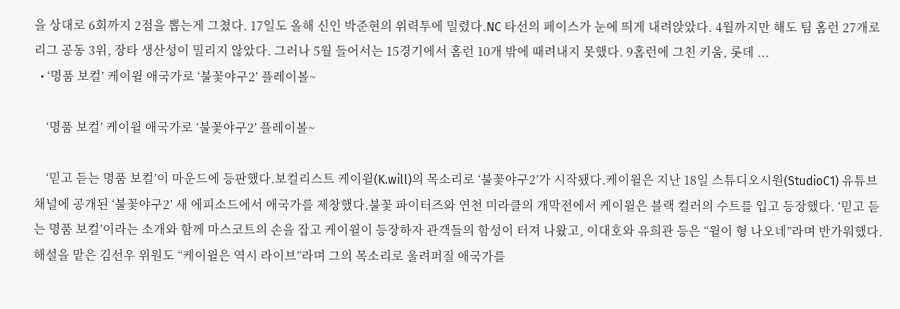을 상대로 6회까지 2점을 뽑는게 그쳤다. 17일도 올해 신인 박준현의 위력투에 밀렸다.NC 타선의 페이스가 눈에 띄게 내려앉았다. 4월까지만 해도 팀 홈런 27개로 리그 공동 3위, 장타 생산성이 밀리지 않았다. 그러나 5월 들어서는 15경기에서 홈런 10개 밖에 때려내지 못했다. 9홈런에 그친 키움, 롯데 ...
  • ‘명품 보컬’ 케이윌 애국가로 ‘불꽃야구2’ 플레이볼~

    ‘명품 보컬’ 케이윌 애국가로 ‘불꽃야구2’ 플레이볼~

    ‘믿고 듣는 명품 보컬’이 마운드에 등판했다.보컬리스트 케이윌(K.will)의 목소리로 ‘불꽃야구2’가 시작됐다.케이윌은 지난 18일 스튜디오시원(StudioC1) 유튜브 채널에 공개된 ‘불꽃야구2’ 새 에피소드에서 애국가를 제창했다.불꽃 파이터즈와 연천 미라클의 개막전에서 케이윌은 블랙 컬러의 수트를 입고 등장했다. ‘믿고 듣는 명품 보컬’이라는 소개와 함께 마스코트의 손을 잡고 케이윌이 등장하자 관객들의 함성이 터져 나왔고, 이대호와 유희관 등은 “윌이 형 나오네”라며 반가워했다. 해설을 맡은 김선우 위원도 “케이윌은 역시 라이브”라며 그의 목소리로 울려퍼질 애국가를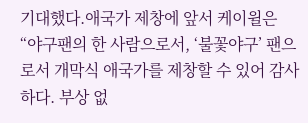기대했다.애국가 제창에 앞서 케이윌은 “야구팬의 한 사람으로서, ‘불꽃야구’ 팬으로서 개막식 애국가를 제창할 수 있어 감사하다. 부상 없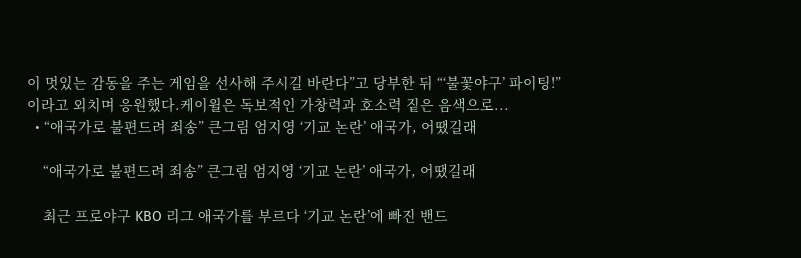이 멋있는 감동을 주는 게임을 선사해 주시길 바란다”고 당부한 뒤 “‘불꽃야구’ 파이팅!”이라고 외치며 응원했다.케이윌은 독보적인 가창력과 호소력 짙은 음색으로...
  • “애국가로 불편드려 죄송” 큰그림 엄지영 ‘기교 논란’ 애국가, 어땠길래

    “애국가로 불편드려 죄송” 큰그림 엄지영 ‘기교 논란’ 애국가, 어땠길래

    최근 프로야구 KBO 리그 애국가를 부르다 ‘기교 논란’에 빠진 밴드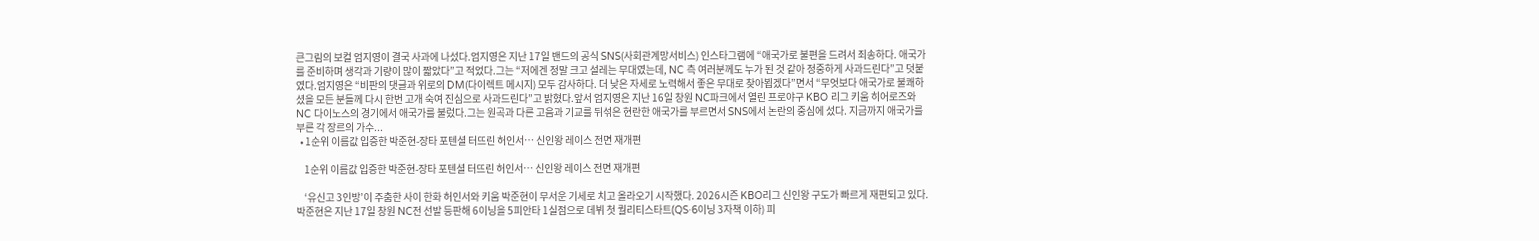큰그림의 보컬 엄지영이 결국 사과에 나섰다.엄지영은 지난 17일 밴드의 공식 SNS(사회관계망서비스) 인스타그램에 “애국가로 불편을 드려서 죄송하다. 애국가를 준비하며 생각과 기량이 많이 짧았다”고 적었다.그는 “저에겐 정말 크고 설레는 무대였는데, NC 측 여러분께도 누가 된 것 같아 정중하게 사과드린다”고 덧붙였다.엄지영은 “비판의 댓글과 위로의 DM(다이렉트 메시지) 모두 감사하다. 더 낮은 자세로 노력해서 좋은 무대로 찾아뵙겠다”면서 “무엇보다 애국가로 불쾌하셨을 모든 분들께 다시 한번 고개 숙여 진심으로 사과드린다”고 밝혔다.앞서 엄지영은 지난 16일 창원 NC파크에서 열린 프로야구 KBO 리그 키움 히어로즈와 NC 다이노스의 경기에서 애국가를 불렀다.그는 원곡과 다른 고음과 기교를 뒤섞은 현란한 애국가를 부르면서 SNS에서 논란의 중심에 섰다. 지금까지 애국가를 부른 각 장르의 가수...
  • 1순위 이름값 입증한 박준현-장타 포텐셜 터뜨린 허인서… 신인왕 레이스 전면 재개편

    1순위 이름값 입증한 박준현-장타 포텐셜 터뜨린 허인서… 신인왕 레이스 전면 재개편

    ‘유신고 3인방’이 주춤한 사이 한화 허인서와 키움 박준현이 무서운 기세로 치고 올라오기 시작했다. 2026시즌 KBO리그 신인왕 구도가 빠르게 재편되고 있다.박준현은 지난 17일 창원 NC전 선발 등판해 6이닝을 5피안타 1실점으로 데뷔 첫 퀄리티스타트(QS·6이닝 3자책 이하) 피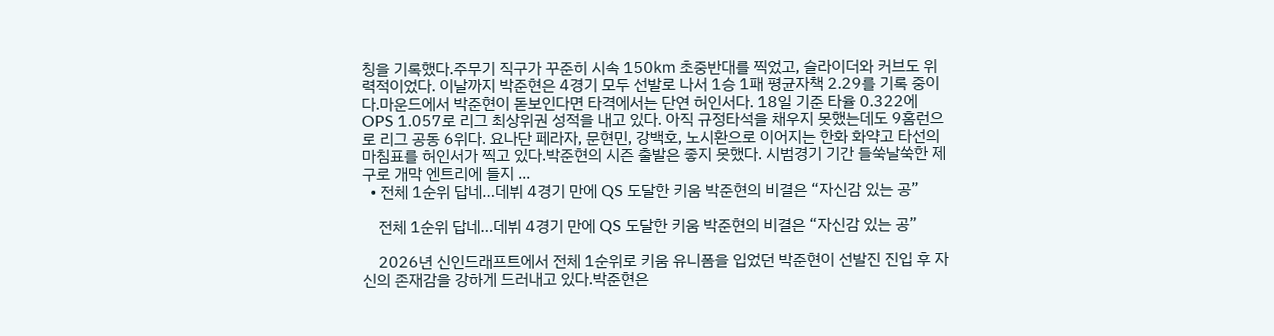칭을 기록했다.주무기 직구가 꾸준히 시속 150㎞ 초중반대를 찍었고, 슬라이더와 커브도 위력적이었다. 이날까지 박준현은 4경기 모두 선발로 나서 1승 1패 평균자책 2.29를 기록 중이다.마운드에서 박준현이 돋보인다면 타격에서는 단연 허인서다. 18일 기준 타율 0.322에 OPS 1.057로 리그 최상위권 성적을 내고 있다. 아직 규정타석을 채우지 못했는데도 9홈런으로 리그 공동 6위다. 요나단 페라자, 문현민, 강백호, 노시환으로 이어지는 한화 화약고 타선의 마침표를 허인서가 찍고 있다.박준현의 시즌 출발은 좋지 못했다. 시범경기 기간 들쑥날쑥한 제구로 개막 엔트리에 들지 ...
  • 전체 1순위 답네…데뷔 4경기 만에 QS 도달한 키움 박준현의 비결은 “자신감 있는 공”

    전체 1순위 답네…데뷔 4경기 만에 QS 도달한 키움 박준현의 비결은 “자신감 있는 공”

    2026년 신인드래프트에서 전체 1순위로 키움 유니폼을 입었던 박준현이 선발진 진입 후 자신의 존재감을 강하게 드러내고 있다.박준현은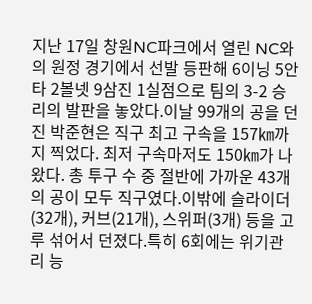지난 17일 창원NC파크에서 열린 NC와의 원정 경기에서 선발 등판해 6이닝 5안타 2볼넷 9삼진 1실점으로 팀의 3-2 승리의 발판을 놓았다.이날 99개의 공을 던진 박준현은 직구 최고 구속을 157㎞까지 찍었다. 최저 구속마저도 150㎞가 나왔다. 총 투구 수 중 절반에 가까운 43개의 공이 모두 직구였다.이밖에 슬라이더(32개), 커브(21개), 스위퍼(3개) 등을 고루 섞어서 던졌다.특히 6회에는 위기관리 능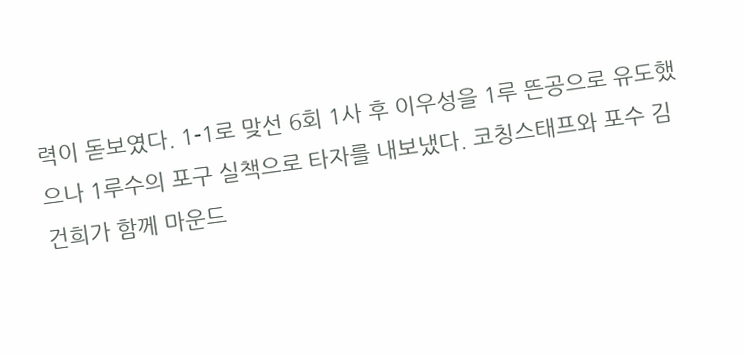력이 돋보였다. 1-1로 맞선 6회 1사 후 이우성을 1루 뜬공으로 유도했으나 1루수의 포구 실책으로 타자를 내보냈다. 코칭스태프와 포수 김건희가 함께 마운드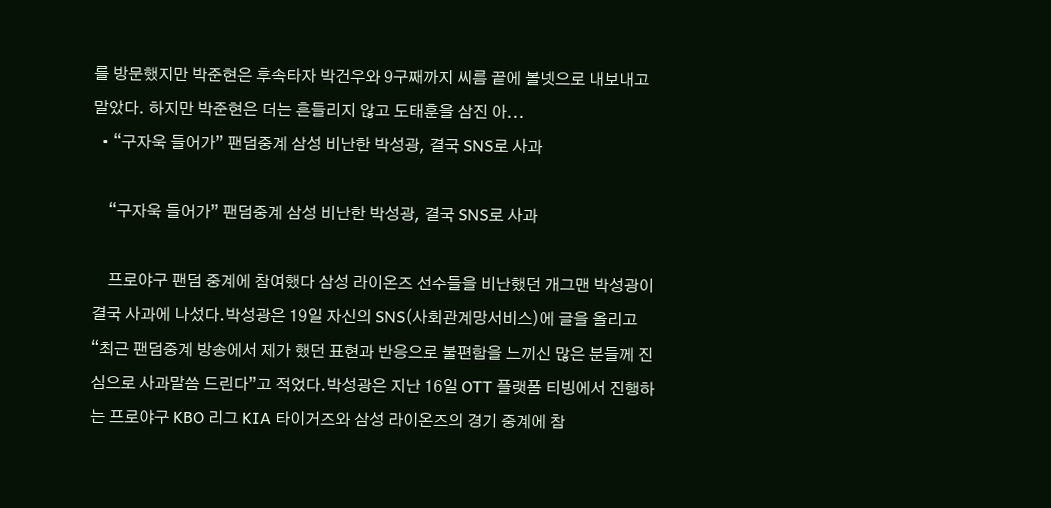를 방문했지만 박준현은 후속타자 박건우와 9구째까지 씨름 끝에 볼넷으로 내보내고 말았다. 하지만 박준현은 더는 흔들리지 않고 도태훈을 삼진 아...
  • “구자욱 들어가” 팬덤중계 삼성 비난한 박성광, 결국 SNS로 사과

    “구자욱 들어가” 팬덤중계 삼성 비난한 박성광, 결국 SNS로 사과

    프로야구 팬덤 중계에 참여했다 삼성 라이온즈 선수들을 비난했던 개그맨 박성광이 결국 사과에 나섰다.박성광은 19일 자신의 SNS(사회관계망서비스)에 글을 올리고 “최근 팬덤중계 방송에서 제가 했던 표현과 반응으로 불편함을 느끼신 많은 분들께 진심으로 사과말씀 드린다”고 적었다.박성광은 지난 16일 OTT 플랫폼 티빙에서 진행하는 프로야구 KBO 리그 KIA 타이거즈와 삼성 라이온즈의 경기 중계에 참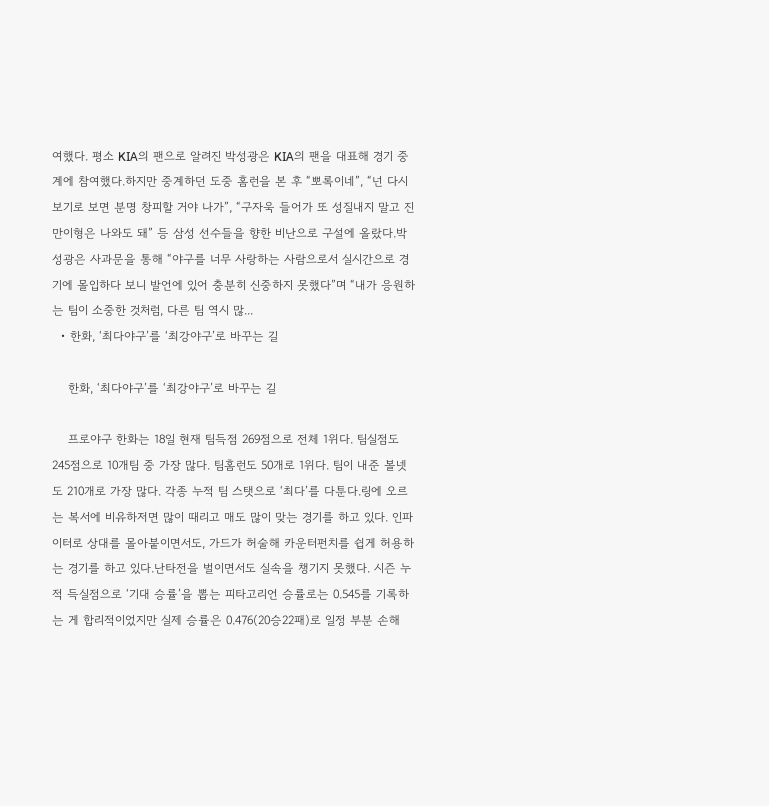여했다. 평소 KIA의 팬으로 알려진 박성광은 KIA의 팬을 대표해 경기 중계에 참여했다.하지만 중계하던 도중 홈런을 본 후 “뽀록이네”, “넌 다시 보기로 보면 분명 창피할 거야 나가”, “구자욱 들어가 또 성질내지 말고 진만이형은 나와도 돼” 등 삼성 선수들을 향한 비난으로 구설에 올랐다.박성광은 사과문을 통해 “야구를 너무 사랑하는 사람으로서 실시간으로 경기에 몰입하다 보니 발언에 있어 충분히 신중하지 못했다”며 “내가 응원하는 팀이 소중한 것처럼, 다른 팀 역시 많...
  • 한화, ‘최다야구’를 ‘최강야구’로 바꾸는 길

    한화, ‘최다야구’를 ‘최강야구’로 바꾸는 길

    프로야구 한화는 18일 현재 팀득점 269점으로 전체 1위다. 팀실점도 245점으로 10개팀 중 가장 많다. 팀홈런도 50개로 1위다. 팀이 내준 볼넷도 210개로 가장 많다. 각종 누적 팀 스탯으로 ‘최다’를 다툰다.링에 오르는 복서에 비유하저면 많이 때리고 매도 많이 맞는 경기를 하고 있다. 인파이터로 상대를 몰아붙이면서도, 가드가 허술해 카운터펀치를 쉽게 허용하는 경기를 하고 있다.난타전을 벌이면서도 실속을 챙기지 못했다. 시즌 누적 득실점으로 ‘기대 승률’을 뽑는 피타고리언 승률로는 0.545를 기록하는 게 합리적이었지만 실제 승률은 0.476(20승22패)로 일정 부분 손해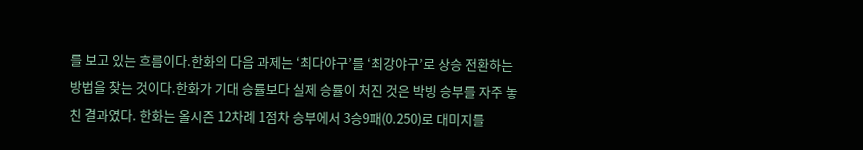를 보고 있는 흐름이다.한화의 다음 과제는 ‘최다야구’를 ‘최강야구’로 상승 전환하는 방법을 찾는 것이다.한화가 기대 승률보다 실제 승률이 처진 것은 박빙 승부를 자주 놓친 결과였다. 한화는 올시즌 12차례 1점차 승부에서 3승9패(0.250)로 대미지를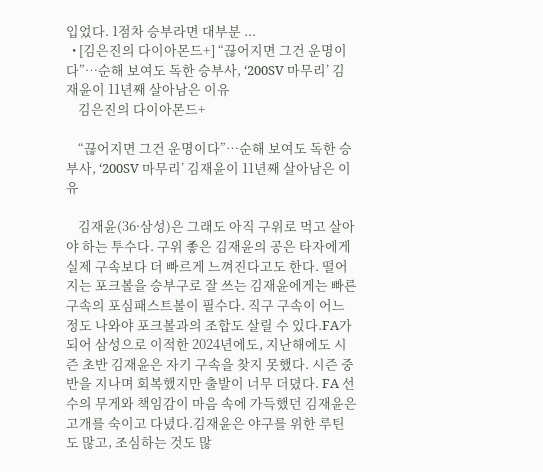입었다. 1점차 승부라면 대부분 ...
  • [김은진의 다이아몬드+] “끊어지면 그건 운명이다”…순해 보여도 독한 승부사, ‘200SV 마무리’ 김재윤이 11년째 살아남은 이유
    김은진의 다이아몬드+

    “끊어지면 그건 운명이다”…순해 보여도 독한 승부사, ‘200SV 마무리’ 김재윤이 11년째 살아남은 이유

    김재윤(36·삼성)은 그래도 아직 구위로 먹고 살아야 하는 투수다. 구위 좋은 김재윤의 공은 타자에게 실제 구속보다 더 빠르게 느껴진다고도 한다. 떨어지는 포크볼을 승부구로 잘 쓰는 김재윤에게는 빠른 구속의 포심패스트볼이 필수다. 직구 구속이 어느 정도 나와야 포크볼과의 조합도 살릴 수 있다.FA가 되어 삼성으로 이적한 2024년에도, 지난해에도 시즌 초반 김재윤은 자기 구속을 찾지 못했다. 시즌 중반을 지나며 회복했지만 출발이 너무 더뎠다. FA 선수의 무게와 책임감이 마음 속에 가득했던 김재윤은 고개를 숙이고 다녔다.김재윤은 야구를 위한 루틴도 많고, 조심하는 것도 많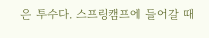은 투수다. 스프링캠프에 들어갈 때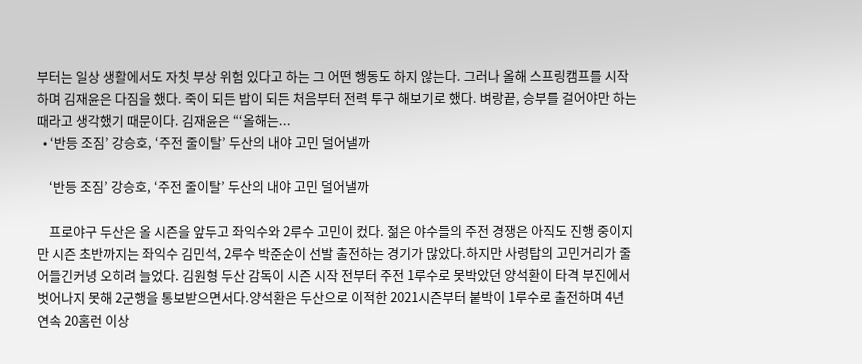부터는 일상 생활에서도 자칫 부상 위험 있다고 하는 그 어떤 행동도 하지 않는다. 그러나 올해 스프링캠프를 시작하며 김재윤은 다짐을 했다. 죽이 되든 밥이 되든 처음부터 전력 투구 해보기로 했다. 벼랑끝, 승부를 걸어야만 하는 때라고 생각했기 때문이다. 김재윤은 “‘올해는...
  • ‘반등 조짐’ 강승호, ‘주전 줄이탈’ 두산의 내야 고민 덜어낼까

    ‘반등 조짐’ 강승호, ‘주전 줄이탈’ 두산의 내야 고민 덜어낼까

    프로야구 두산은 올 시즌을 앞두고 좌익수와 2루수 고민이 컸다. 젊은 야수들의 주전 경쟁은 아직도 진행 중이지만 시즌 초반까지는 좌익수 김민석, 2루수 박준순이 선발 출전하는 경기가 많았다.하지만 사령탑의 고민거리가 줄어들긴커녕 오히려 늘었다. 김원형 두산 감독이 시즌 시작 전부터 주전 1루수로 못박았던 양석환이 타격 부진에서 벗어나지 못해 2군행을 통보받으면서다.양석환은 두산으로 이적한 2021시즌부터 붙박이 1루수로 출전하며 4년 연속 20홈런 이상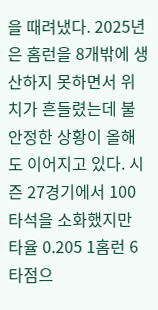을 때려냈다. 2025년은 홈런을 8개밖에 생산하지 못하면서 위치가 흔들렸는데 불안정한 상황이 올해도 이어지고 있다. 시즌 27경기에서 100타석을 소화했지만 타율 0.205 1홈런 6타점으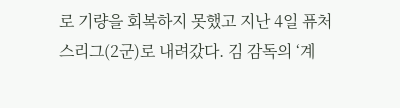로 기량을 회복하지 못했고 지난 4일 퓨처스리그(2군)로 내려갔다. 김 감독의 ‘계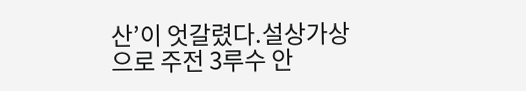산’이 엇갈렸다.설상가상으로 주전 3루수 안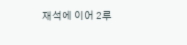재석에 이어 2루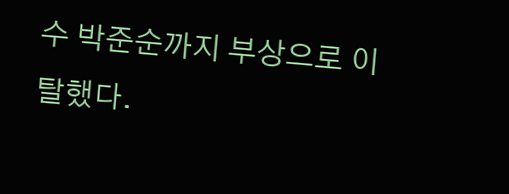수 박준순까지 부상으로 이탈했다.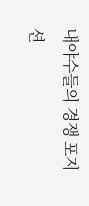내야수들의 경쟁 포지션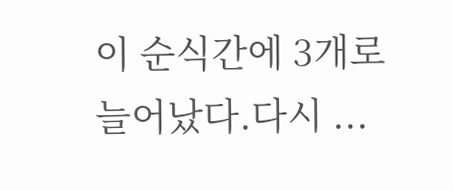이 순식간에 3개로 늘어났다.다시 ...